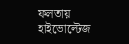ফলতায় হাইভোল্টেজ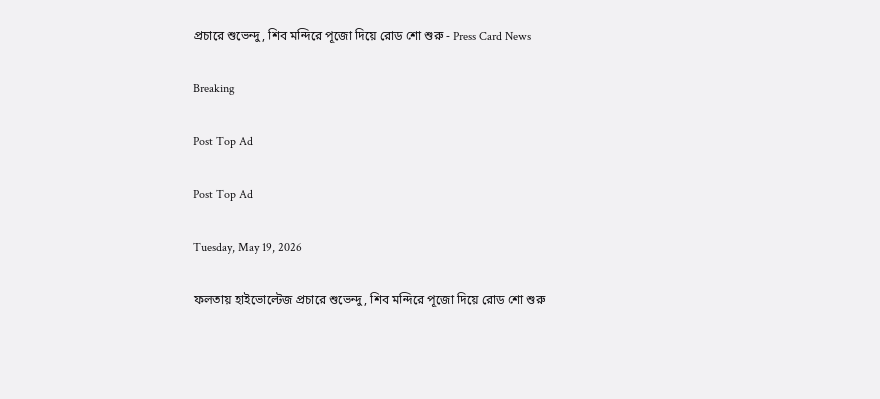প্রচারে শুভেন্দু, শিব মন্দিরে পূজো দিয়ে রোড শো শুরু - Press Card News

Breaking

Post Top Ad

Post Top Ad

Tuesday, May 19, 2026

ফলতায় হাইভোল্টেজ প্রচারে শুভেন্দু, শিব মন্দিরে পূজো দিয়ে রোড শো শুরু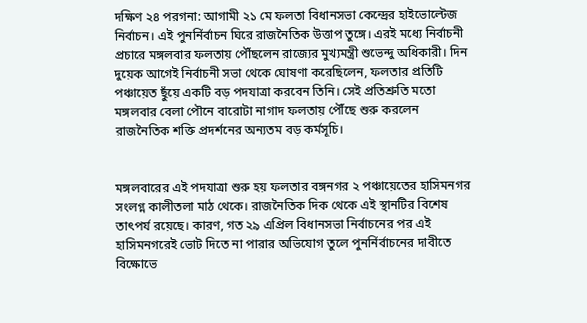দক্ষিণ ২৪ পরগনা: আগামী ২১ মে ফলতা বিধানসভা কেন্দ্রের হাইভোল্টেজ নির্বাচন। এই পুনর্নির্বাচন ঘিরে রাজনৈতিক উত্তাপ তুঙ্গে। এরই মধ্যে নির্বাচনী প্রচারে মঙ্গলবার ফলতায় পৌঁছলেন রাজ্যের মুখ্যমন্ত্রী শুভেন্দু অধিকারী। দিন দুয়েক আগেই নির্বাচনী সভা থেকে ঘোষণা করেছিলেন, ফলতার প্রতিটি পঞ্চায়েত ছুঁয়ে একটি বড় পদযাত্রা করবেন তিনি। সেই প্রতিশ্রুতি মতো মঙ্গলবার বেলা পৌনে বারোটা নাগাদ ফলতায় পৌঁছে শুরু করলেন রাজনৈতিক শক্তি প্রদর্শনের অন্যতম বড় কর্মসূচি।


মঙ্গলবারের এই পদযাত্রা শুরু হয় ফলতার বঙ্গনগর ২ পঞ্চায়েতের হাসিমনগর সংলগ্ন কালীতলা মাঠ থেকে। রাজনৈতিক দিক থেকে এই স্থানটির বিশেষ তাৎপর্য রয়েছে। কারণ, গত ২৯ এপ্রিল বিধানসভা নির্বাচনের পর এই হাসিমনগরেই ভোট দিতে না পারার অভিযোগ তুলে পুনর্নির্বাচনের দাবীতে বিক্ষোভে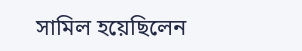সামিল হয়েছিলেন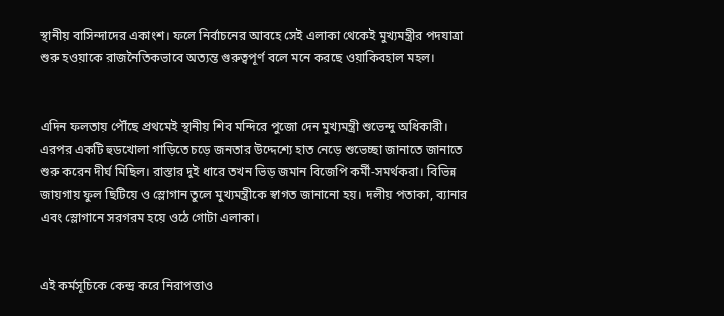স্থানীয় বাসিন্দাদের একাংশ। ফলে নির্বাচনের আবহে সেই এলাকা থেকেই মুখ্যমন্ত্রীর পদযাত্রা শুরু হওয়াকে রাজনৈতিকভাবে অত্যন্ত গুরুত্বপূর্ণ বলে মনে করছে ওয়াকিবহাল মহল।


এদিন ফলতায় পৌঁছে প্রথমেই স্থানীয় শিব মন্দিরে পুজো দেন মুখ্যমন্ত্রী শুভেন্দু অধিকারী। এরপর একটি হুডখোলা গাড়িতে চড়ে জনতার উদ্দেশ্যে হাত নেড়ে শুভেচ্ছা জানাতে জানাতে শুরু করেন দীর্ঘ মিছিল। রাস্তার দুই ধারে তখন ভিড় জমান বিজেপি কর্মী-সমর্থকরা। বিভিন্ন জায়গায় ফুল ছিটিয়ে ও স্লোগান তুলে মুখ্যমন্ত্রীকে স্বাগত জানানো হয়। দলীয় পতাকা, ব্যানার এবং স্লোগানে সরগরম হয়ে ওঠে গোটা এলাকা।


এই কর্মসূচিকে কেন্দ্র করে নিরাপত্তাও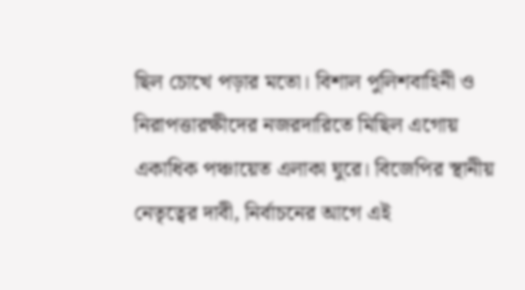ছিল চোখে পড়ার মতো। বিশাল পুলিশবাহিনী ও নিরাপত্তারক্ষীদের নজরদারিতে মিছিল এগোয় একাধিক পঞ্চায়েত এলাকা ঘুরে। বিজেপির স্থানীয় নেতৃত্বের দাবী, নির্বাচনের আগে এই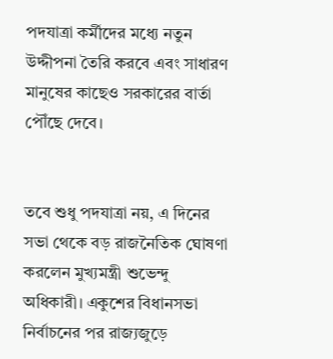পদযাত্রা কর্মীদের মধ্যে নতুন উদ্দীপনা তৈরি করবে এবং সাধারণ মানুষের কাছেও সরকারের বার্তা পৌঁছে দেবে।


তবে শুধু পদযাত্রা নয়, এ দিনের সভা থেকে বড় রাজনৈতিক ঘোষণা করলেন মুখ্যমন্ত্রী শুভেন্দু অধিকারী। একুশের বিধানসভা নির্বাচনের পর রাজ্যজুড়ে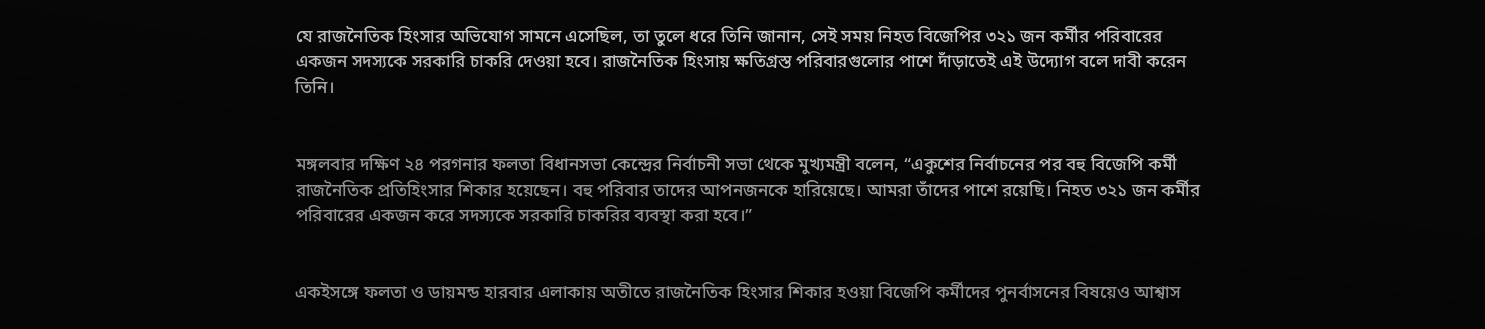যে রাজনৈতিক হিংসার অভিযোগ সামনে এসেছিল, তা তুলে ধরে তিনি জানান, সেই সময় নিহত বিজেপির ৩২১ জন কর্মীর পরিবারের একজন সদস্যকে সরকারি চাকরি দেওয়া হবে। রাজনৈতিক হিংসায় ক্ষতিগ্রস্ত পরিবারগুলোর পাশে দাঁড়াতেই এই উদ্যোগ বলে দাবী করেন তিনি।


মঙ্গলবার দক্ষিণ ২৪ পরগনার ফলতা বিধানসভা কেন্দ্রের নির্বাচনী সভা থেকে মুখ্যমন্ত্রী বলেন, “একুশের নির্বাচনের পর বহু বিজেপি কর্মী রাজনৈতিক প্রতিহিংসার শিকার হয়েছেন। বহু পরিবার তাদের আপনজনকে হারিয়েছে। আমরা তাঁদের পাশে রয়েছি। নিহত ৩২১ জন কর্মীর পরিবারের একজন করে সদস্যকে সরকারি চাকরির ব্যবস্থা করা হবে।”


একইসঙ্গে ফলতা ও ডায়মন্ড হারবার এলাকায় অতীতে রাজনৈতিক হিংসার শিকার হওয়া বিজেপি কর্মীদের পুনর্বাসনের বিষয়েও আশ্বাস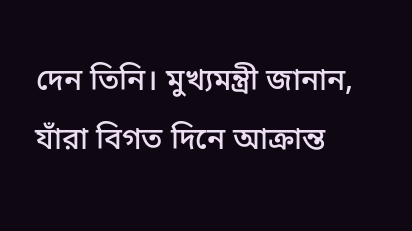দেন তিনি। মুখ্যমন্ত্রী জানান, যাঁরা বিগত দিনে আক্রান্ত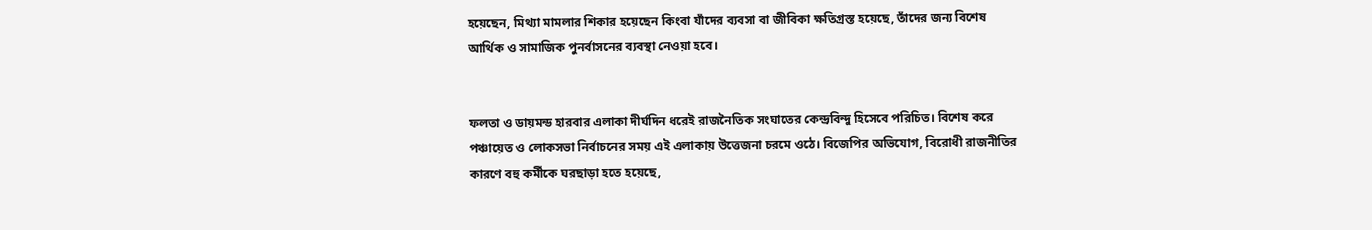হয়েছেন, মিথ্যা মামলার শিকার হয়েছেন কিংবা যাঁদের ব্যবসা বা জীবিকা ক্ষতিগ্রস্ত হয়েছে, তাঁদের জন্য বিশেষ আর্থিক ও সামাজিক পুনর্বাসনের ব্যবস্থা নেওয়া হবে।


ফলতা ও ডায়মন্ড হারবার এলাকা দীর্ঘদিন ধরেই রাজনৈতিক সংঘাতের কেন্দ্রবিন্দু হিসেবে পরিচিত। বিশেষ করে পঞ্চায়েত ও লোকসভা নির্বাচনের সময় এই এলাকায় উত্তেজনা চরমে ওঠে। বিজেপির অভিযোগ, বিরোধী রাজনীতির কারণে বহু কর্মীকে ঘরছাড়া হতে হয়েছে,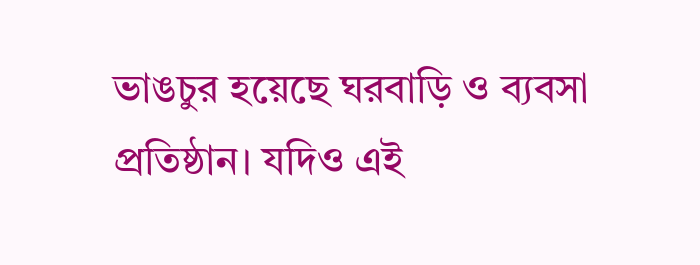ভাঙচুর হয়েছে ঘরবাড়ি ও ব্যবসা প্রতিষ্ঠান। যদিও এই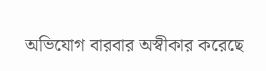অভিযোগ বারবার অস্বীকার করেছে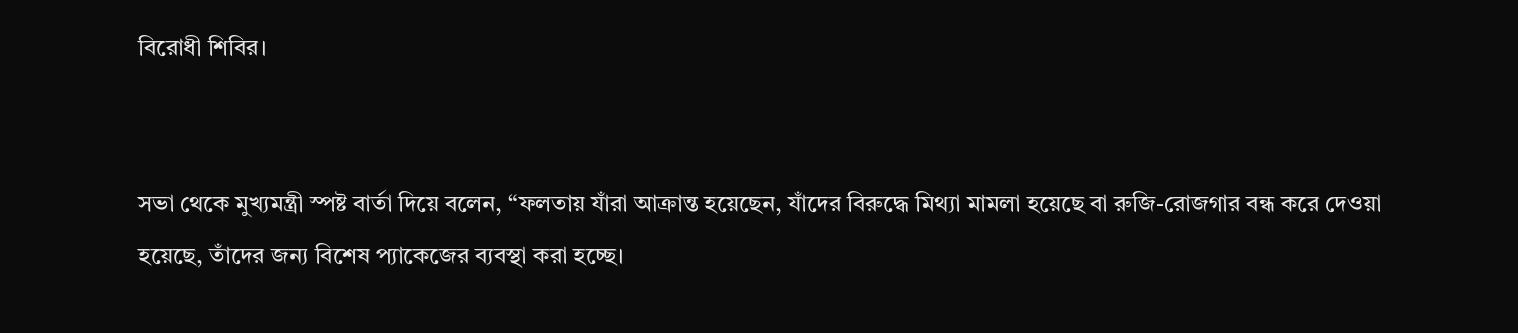বিরোধী শিবির।


সভা থেকে মুখ্যমন্ত্রী স্পষ্ট বার্তা দিয়ে বলেন, “ফলতায় যাঁরা আক্রান্ত হয়েছেন, যাঁদের বিরুদ্ধে মিথ্যা মামলা হয়েছে বা রুজি-রোজগার বন্ধ করে দেওয়া হয়েছে, তাঁদের জন্য বিশেষ প্যাকেজের ব্যবস্থা করা হচ্ছে।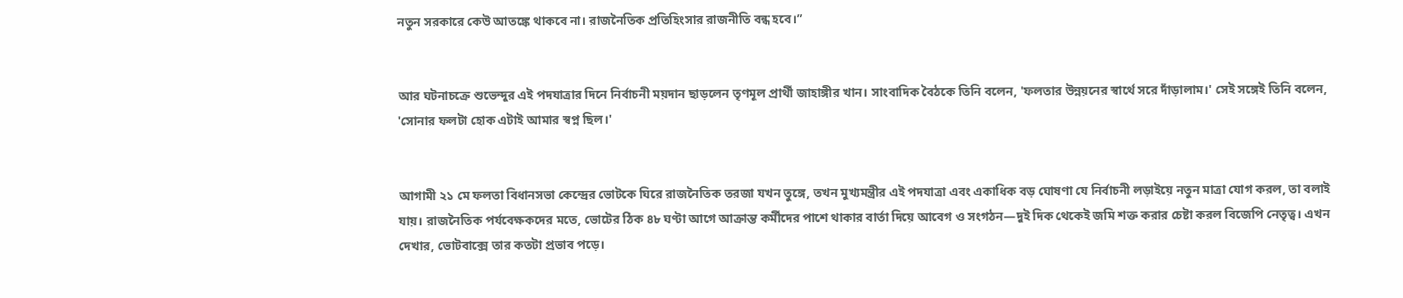নতুন সরকারে কেউ আতঙ্কে থাকবে না। রাজনৈতিক প্রতিহিংসার রাজনীতি বন্ধ হবে।”


আর ঘটনাচক্রে শুভেন্দুর এই পদযাত্রার দিনে নির্বাচনী ময়দান ছাড়লেন তৃণমূল প্রার্থী জাহাঙ্গীর খান। সাংবাদিক বৈঠকে তিনি বলেন, 'ফলতার উন্নয়নের স্বার্থে সরে দাঁড়ালাম।' সেই সঙ্গেই তিনি বলেন, 'সোনার ফলটা হোক এটাই আমার স্বপ্ন ছিল।'


আগামী ২১ মে ফলতা বিধানসভা কেন্দ্রের ভোটকে ঘিরে রাজনৈতিক তরজা যখন তুঙ্গে, তখন মুখ্যমন্ত্রীর এই পদযাত্রা এবং একাধিক বড় ঘোষণা যে নির্বাচনী লড়াইয়ে নতুন মাত্রা যোগ করল, তা বলাই যায়। রাজনৈতিক পর্যবেক্ষকদের মতে, ভোটের ঠিক ৪৮ ঘণ্টা আগে আক্রান্ত কর্মীদের পাশে থাকার বার্তা দিয়ে আবেগ ও সংগঠন—দুই দিক থেকেই জমি শক্ত করার চেষ্টা করল বিজেপি নেতৃত্ব। এখন দেখার, ভোটবাক্সে তার কতটা প্রভাব পড়ে।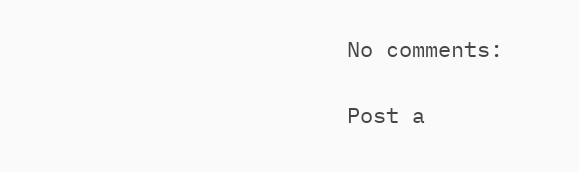No comments:

Post a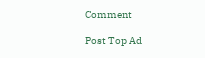Comment

Post Top Ad